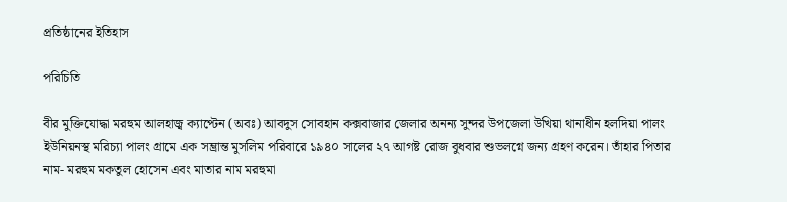প্রতিষ্ঠানের ইতিহাস

পরিচিতি

বীর মুক্তিযোদ্ধা মরহুম আলহাজ্ব ক্যাপ্টেন (অবঃ) আবদুস সোবহান কক্সবাজার জেলার অনন্য সুন্দর উপজেলা উখিয়া থানাধীন হলদিয়া পালং ইউনিয়নস্থ মরিচ্যা পালং গ্রামে এক সম্ভ্রান্ত মুসলিম পরিবারে ১৯৪০ সালের ২৭ আগষ্ট রোজ বুধবার শুভলগ্নে জন্য গ্রহণ করেন। তাঁহার পিতার নাম- মরহুম মকতুল হোসেন এবং মাতার নাম মরহুমা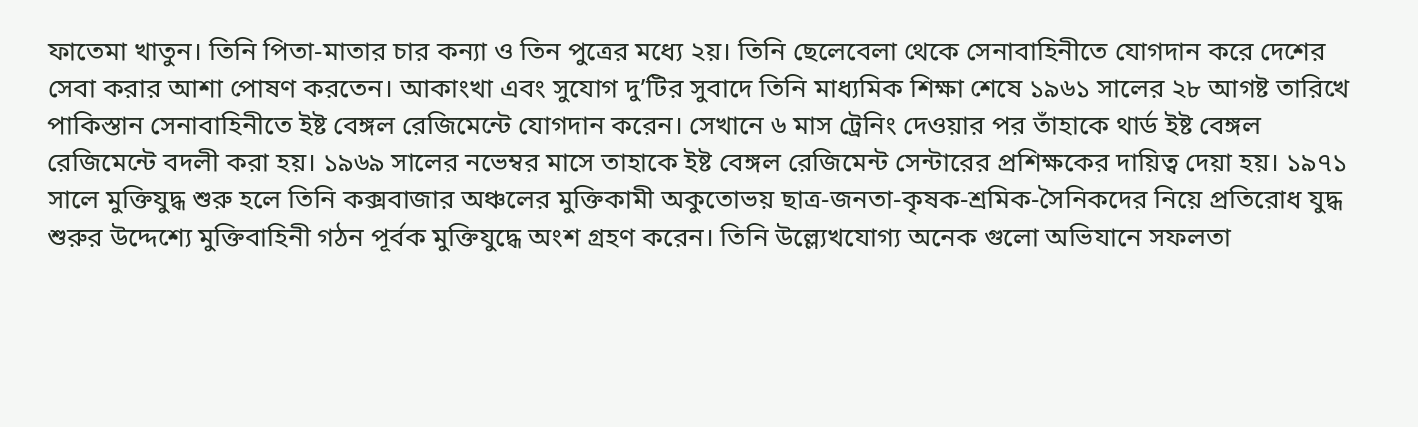ফাতেমা খাতুন। তিনি পিতা-মাতার চার কন্যা ও তিন পুত্রের মধ্যে ২য়। তিনি ছেলেবেলা থেকে সেনাবাহিনীতে যোগদান করে দেশের সেবা করার আশা পোষণ করতেন। আকাংখা এবং সুযোগ দু’টির সুবাদে তিনি মাধ্যমিক শিক্ষা শেষে ১৯৬১ সালের ২৮ আগষ্ট তারিখে পাকিস্তান সেনাবাহিনীতে ইষ্ট বেঙ্গল রেজিমেন্টে যোগদান করেন। সেখানে ৬ মাস ট্রেনিং দেওয়ার পর তাঁহাকে থার্ড ইষ্ট বেঙ্গল রেজিমেন্টে বদলী করা হয়। ১৯৬৯ সালের নভেম্বর মাসে তাহাকে ইষ্ট বেঙ্গল রেজিমেন্ট সেন্টারের প্রশিক্ষকের দায়িত্ব দেয়া হয়। ১৯৭১ সালে মুক্তিযুদ্ধ শুরু হলে তিনি কক্সবাজার অঞ্চলের মুক্তিকামী অকুতোভয় ছাত্র-জনতা-কৃষক-শ্রমিক-সৈনিকদের নিয়ে প্রতিরোধ যুদ্ধ শুরুর উদ্দেশ্যে মুক্তিবাহিনী গঠন পূর্বক মুক্তিযুদ্ধে অংশ গ্রহণ করেন। তিনি উল্ল্যেখযোগ্য অনেক গুলো অভিযানে সফলতা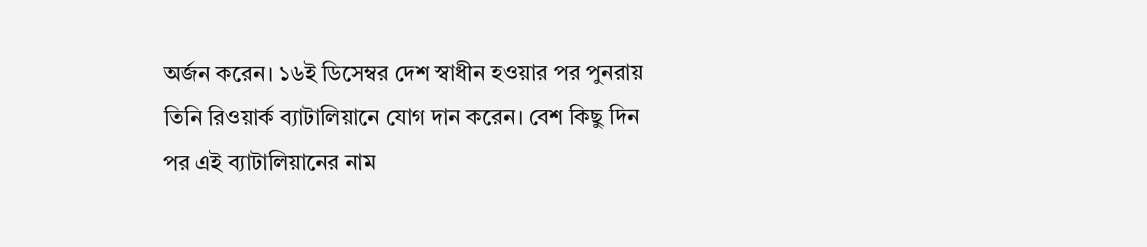অর্জন করেন। ১৬ই ডিসেম্বর দেশ স্বাধীন হওয়ার পর পুনরায় তিনি রিওয়ার্ক ব্যাটালিয়ানে যোগ দান করেন। বেশ কিছু দিন পর এই ব্যাটালিয়ানের নাম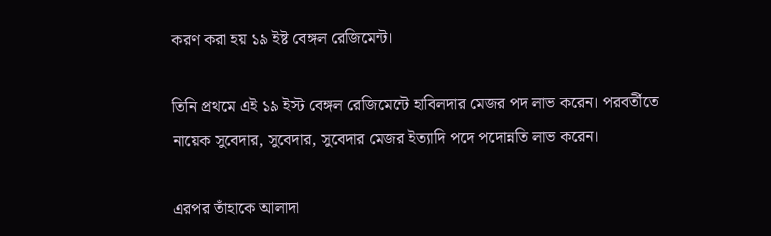করণ করা হয় ১৯ ইষ্ট বেঙ্গল রেজিমেন্ট।

তিনি প্রথমে এই ১৯ ইস্ট বেঙ্গল রেজিমেন্টে হাবিলদার মেজর পদ লাভ করেন। পরবর্তীতে নায়েক সুবেদার, সুবেদার, সুবেদার মেজর ইত্যাদি পদে পদোন্নতি লাভ করেন।

এরপর তাঁহাকে আলাদা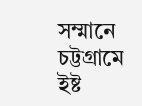সম্মানে চট্টগ্রামে ইষ্ট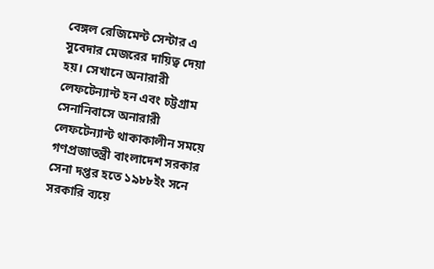বেঙ্গল রেজিমেন্ট সেন্টার এ সুবেদার মেজরের দায়িত্ব দেয়া হয়। সেখানে অনারারী লেফটেন্যান্ট হন এবং চট্টগ্রাম সেনানিবাসে অনারারী লেফটেন্যান্ট থাকাকালীন সময়ে গণপ্রজাতন্ত্রী বাংলাদেশ সরকার সেনা দপ্তর হতে ১৯৮৮ইং সনে সরকারি ব্যয়ে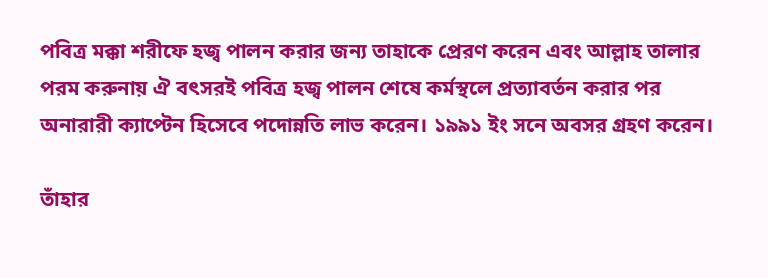পবিত্র মক্কা শরীফে হজ্ব পালন করার জন্য তাহাকে প্রেরণ করেন এবং আল্লাহ তালার পরম করুনায় ঐ বৎসরই পবিত্র হজ্ব পালন শেষে কর্মস্থলে প্রত্যাবর্তন করার পর অনারারী ক্যাপ্টেন হিসেবে পদোন্নতি লাভ করেন। ১৯৯১ ইং সনে অবসর গ্রহণ করেন।

তাঁহার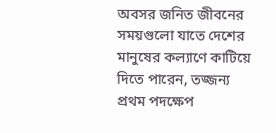অবসর জনিত জীবনের সময়গুলো যাতে দেশের মানুষের কল্যাণে কাটিয়ে দিতে পারেন, তজ্জন্য প্রথম পদক্ষেপ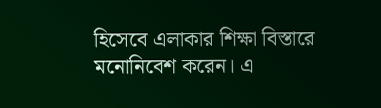হিসেবে এলাকার শিক্ষা বিস্তারে মনোনিবেশ করেন। এ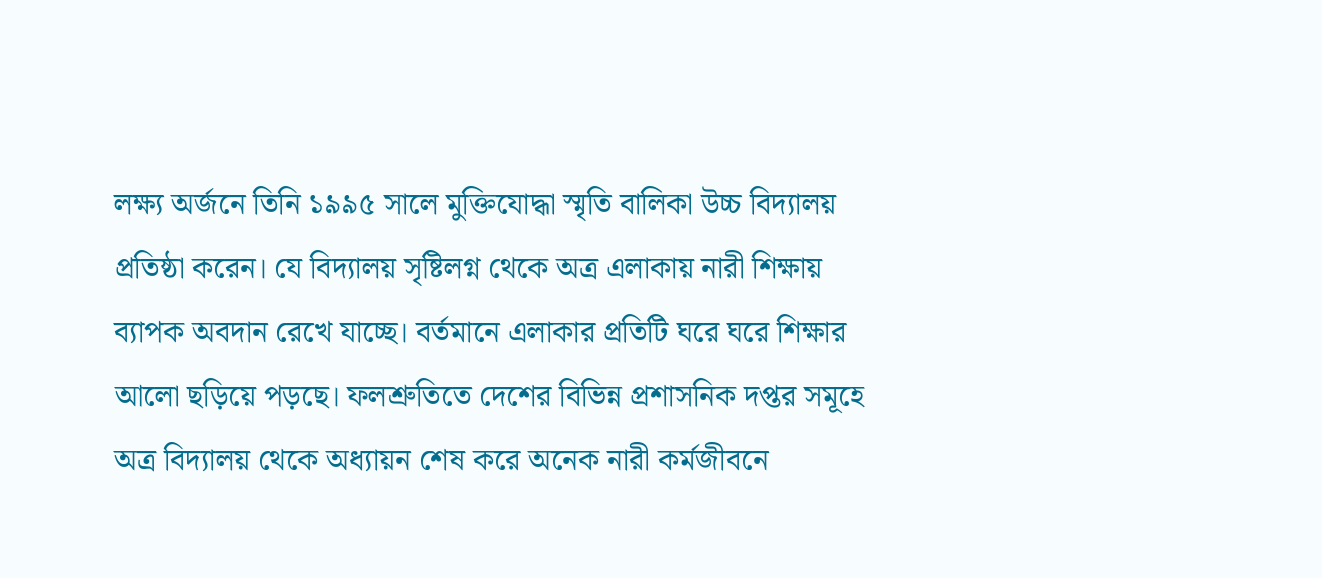লক্ষ্য অর্জনে তিনি ১৯৯৫ সালে মুক্তিযোদ্ধা স্মৃতি বালিকা উচ্চ বিদ্যালয় প্রতিষ্ঠা করেন। যে বিদ্যালয় সৃষ্টিলগ্ন থেকে অত্র এলাকায় নারী শিক্ষায় ব্যাপক অবদান রেখে যাচ্ছে। বর্তমানে এলাকার প্রতিটি ঘরে ঘরে শিক্ষার আলো ছড়িয়ে পড়ছে। ফলশ্রুতিতে দেশের বিভিন্ন প্রশাসনিক দপ্তর সমূহে অত্র বিদ্যালয় থেকে অধ্যায়ন শেষ করে অনেক নারী কর্মজীবনে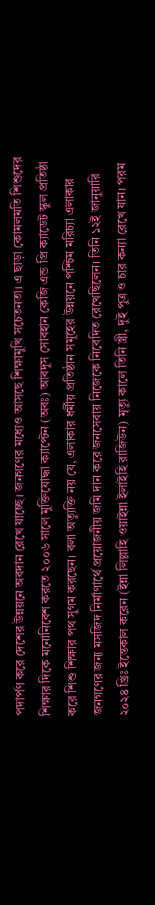পদার্পণ করে দেশের উন্নয়নে অবদান রেখে যাচ্ছে। জনগণের মধ্যেও আসছে শিক্ষামুখি সচেতনতা। এ ছাড়া কোমলমতি শিশুদের শিক্ষার দিকে মনোনিবেশ করতে ২০০৬ সালে মুক্তিযোদ্ধা ক্যাপ্টেন (অবঃ) আবদুস সোবহান কেজি এন্ড প্রি ক্যাডেট স্কুল প্রতিষ্ঠা করে শিশু শিক্ষার পথ সুগম করছেন। বলা অত্যুক্তি নয় যে, এলাকার ধর্মীয় প্রতিষ্ঠান সমূহের উন্নয়নে পশ্চিম মরিচ্যা এলাকার জনগণের জন্য মসজিদ নির্মাণার্থে প্রয়োজনীয় জমি দান করে জনসেবায় নিজেকে নিবেদিত রেখেছিলেন। তিনি ১২ই জানুয়ারি ২০২৪ খ্রিঃ ইন্তেকাল করেন (ইন্না লিল্লাহি ওয়াইন্না ইলাইহি রাজিউন) মৃত্যু কালে তিনি স্ত্রী, দুই পুত্র ও চার কন্যা রেখে যান। পরম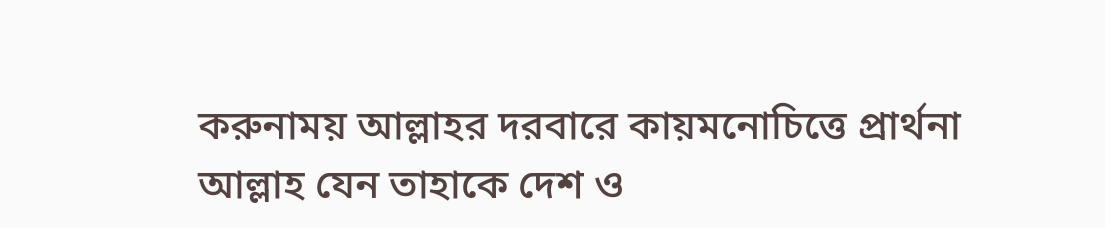করুনাময় আল্লাহর দরবারে কায়মনোচিত্তে প্রার্থনা আল্লাহ যেন তাহাকে দেশ ও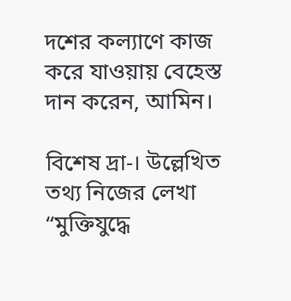দশের কল্যাণে কাজ করে যাওয়ায় বেহেস্ত দান করেন, আমিন।

বিশেষ দ্রা-। উল্লেখিত তথ্য নিজের লেখা “মুক্তিযুদ্ধে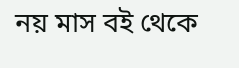নয় মাস বই থেকে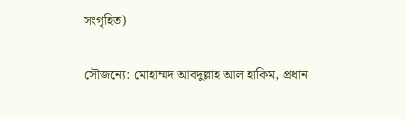সংগৃহিত)

সৌজন্যে: মোহাম্মদ আবদুল্লাহ আল হাকিম, প্রধান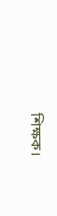শিক্ষক।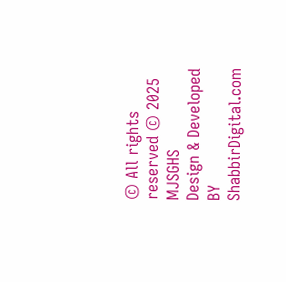© All rights reserved © 2025 MJSGHS
Design & Developed BY ShabbirDigital.com